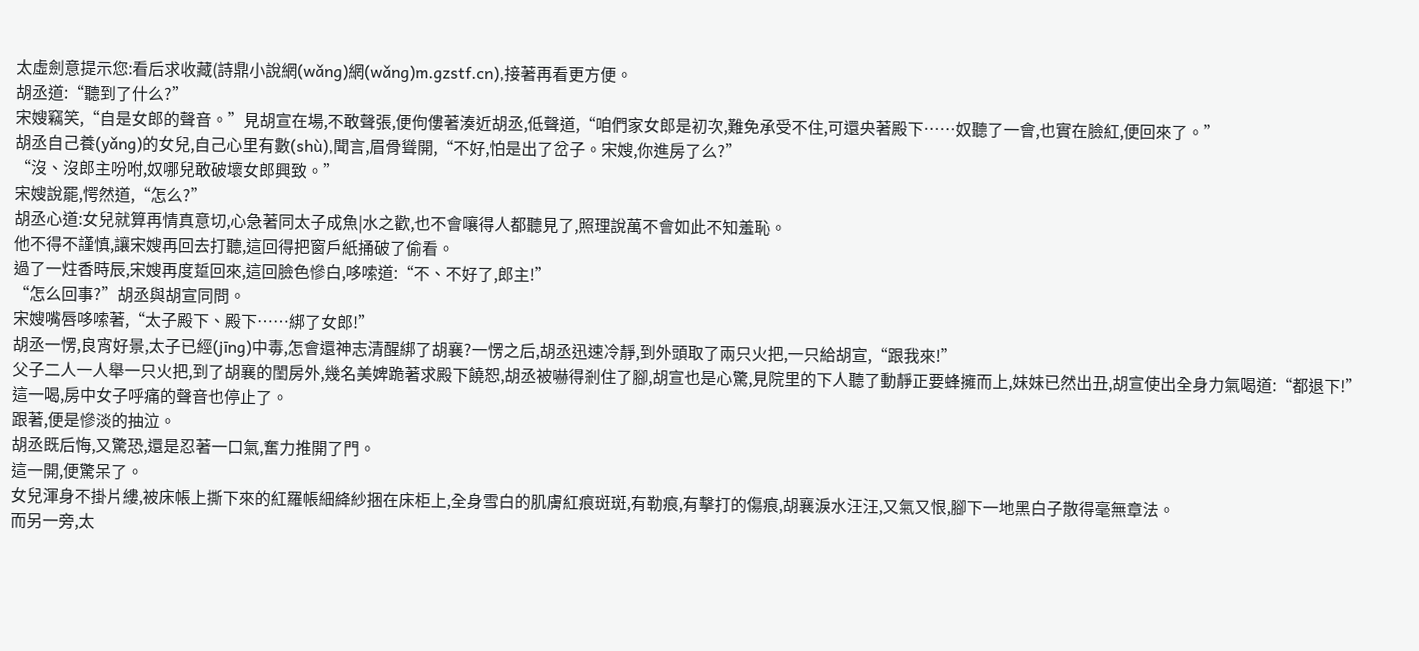太虛劍意提示您:看后求收藏(詩鼎小說網(wǎng)網(wǎng)m.gzstf.cn),接著再看更方便。
胡丞道:“聽到了什么?”
宋嫂竊笑,“自是女郎的聲音。”見胡宣在場,不敢聲張,便佝僂著湊近胡丞,低聲道,“咱們家女郎是初次,難免承受不住,可還央著殿下……奴聽了一會,也實在臉紅,便回來了。”
胡丞自己養(yǎng)的女兒,自己心里有數(shù),聞言,眉骨聳開,“不好,怕是出了岔子。宋嫂,你進房了么?”
“沒、沒郎主吩咐,奴哪兒敢破壞女郎興致。”
宋嫂說罷,愕然道,“怎么?”
胡丞心道:女兒就算再情真意切,心急著同太子成魚|水之歡,也不會嚷得人都聽見了,照理說萬不會如此不知羞恥。
他不得不謹慎,讓宋嫂再回去打聽,這回得把窗戶紙捅破了偷看。
過了一炷香時辰,宋嫂再度踅回來,這回臉色慘白,哆嗦道:“不、不好了,郎主!”
“怎么回事?”胡丞與胡宣同問。
宋嫂嘴唇哆嗦著,“太子殿下、殿下……綁了女郎!”
胡丞一愣,良宵好景,太子已經(jīng)中毒,怎會還神志清醒綁了胡襄?一愣之后,胡丞迅速冷靜,到外頭取了兩只火把,一只給胡宣,“跟我來!”
父子二人一人舉一只火把,到了胡襄的閨房外,幾名美婢跪著求殿下饒恕,胡丞被嚇得剎住了腳,胡宣也是心驚,見院里的下人聽了動靜正要蜂擁而上,妹妹已然出丑,胡宣使出全身力氣喝道:“都退下!”
這一喝,房中女子呼痛的聲音也停止了。
跟著,便是慘淡的抽泣。
胡丞既后悔,又驚恐,還是忍著一口氣,奮力推開了門。
這一開,便驚呆了。
女兒渾身不掛片縷,被床帳上撕下來的紅羅帳細絳紗捆在床柜上,全身雪白的肌膚紅痕斑斑,有勒痕,有擊打的傷痕,胡襄淚水汪汪,又氣又恨,腳下一地黑白子散得毫無章法。
而另一旁,太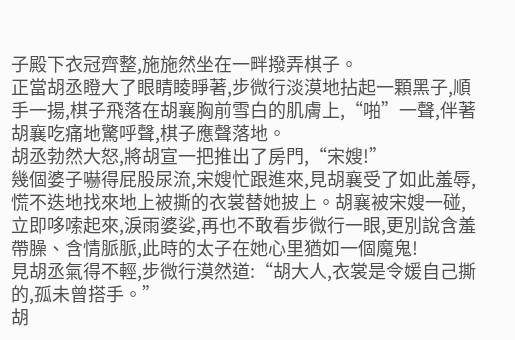子殿下衣冠齊整,施施然坐在一畔撥弄棋子。
正當胡丞瞪大了眼睛睖睜著,步微行淡漠地拈起一顆黑子,順手一揚,棋子飛落在胡襄胸前雪白的肌膚上,“啪”一聲,伴著胡襄吃痛地驚呼聲,棋子應聲落地。
胡丞勃然大怒,將胡宣一把推出了房門,“宋嫂!”
幾個婆子嚇得屁股尿流,宋嫂忙跟進來,見胡襄受了如此羞辱,慌不迭地找來地上被撕的衣裳替她披上。胡襄被宋嫂一碰,立即哆嗦起來,淚雨婆娑,再也不敢看步微行一眼,更別說含羞帶臊、含情脈脈,此時的太子在她心里猶如一個魔鬼!
見胡丞氣得不輕,步微行漠然道:“胡大人,衣裳是令媛自己撕的,孤未曾搭手。”
胡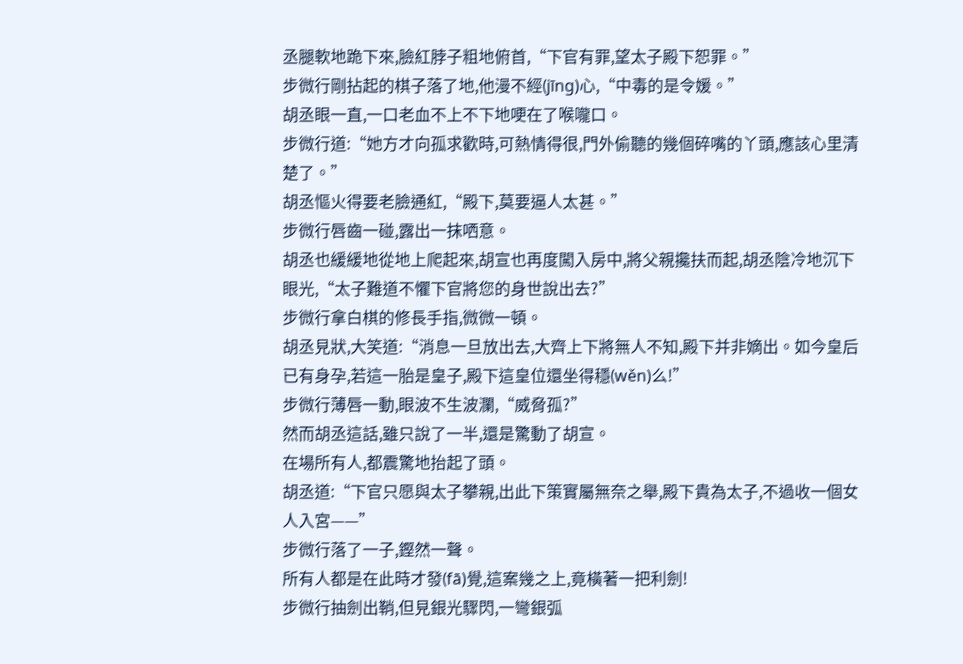丞腿軟地跪下來,臉紅脖子粗地俯首,“下官有罪,望太子殿下恕罪。”
步微行剛拈起的棋子落了地,他漫不經(jīng)心,“中毒的是令媛。”
胡丞眼一直,一口老血不上不下地哽在了喉嚨口。
步微行道:“她方才向孤求歡時,可熱情得很,門外偷聽的幾個碎嘴的丫頭,應該心里清楚了。”
胡丞慪火得要老臉通紅,“殿下,莫要逼人太甚。”
步微行唇齒一碰,露出一抹哂意。
胡丞也緩緩地從地上爬起來,胡宣也再度闖入房中,將父親攙扶而起,胡丞陰冷地沉下眼光,“太子難道不懼下官將您的身世說出去?”
步微行拿白棋的修長手指,微微一頓。
胡丞見狀,大笑道:“消息一旦放出去,大齊上下將無人不知,殿下并非嫡出。如今皇后已有身孕,若這一胎是皇子,殿下這皇位還坐得穩(wěn)么!”
步微行薄唇一動,眼波不生波瀾,“威脅孤?”
然而胡丞這話,雖只說了一半,還是驚動了胡宣。
在場所有人,都震驚地抬起了頭。
胡丞道:“下官只愿與太子攀親,出此下策實屬無奈之舉,殿下貴為太子,不過收一個女人入宮——”
步微行落了一子,鏗然一聲。
所有人都是在此時才發(fā)覺,這案幾之上,竟橫著一把利劍!
步微行抽劍出鞘,但見銀光驟閃,一彎銀弧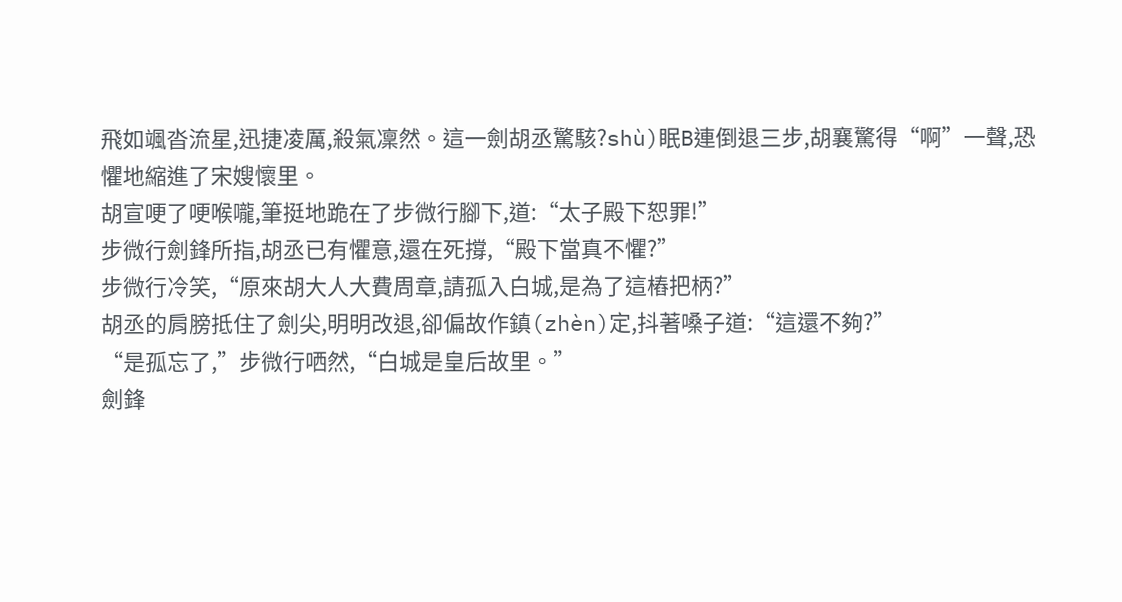飛如颯沓流星,迅捷凌厲,殺氣凜然。這一劍胡丞驚駭?shù)眠B連倒退三步,胡襄驚得“啊”一聲,恐懼地縮進了宋嫂懷里。
胡宣哽了哽喉嚨,筆挺地跪在了步微行腳下,道:“太子殿下恕罪!”
步微行劍鋒所指,胡丞已有懼意,還在死撐,“殿下當真不懼?”
步微行冷笑,“原來胡大人大費周章,請孤入白城,是為了這樁把柄?”
胡丞的肩膀抵住了劍尖,明明改退,卻偏故作鎮(zhèn)定,抖著嗓子道:“這還不夠?”
“是孤忘了,”步微行哂然,“白城是皇后故里。”
劍鋒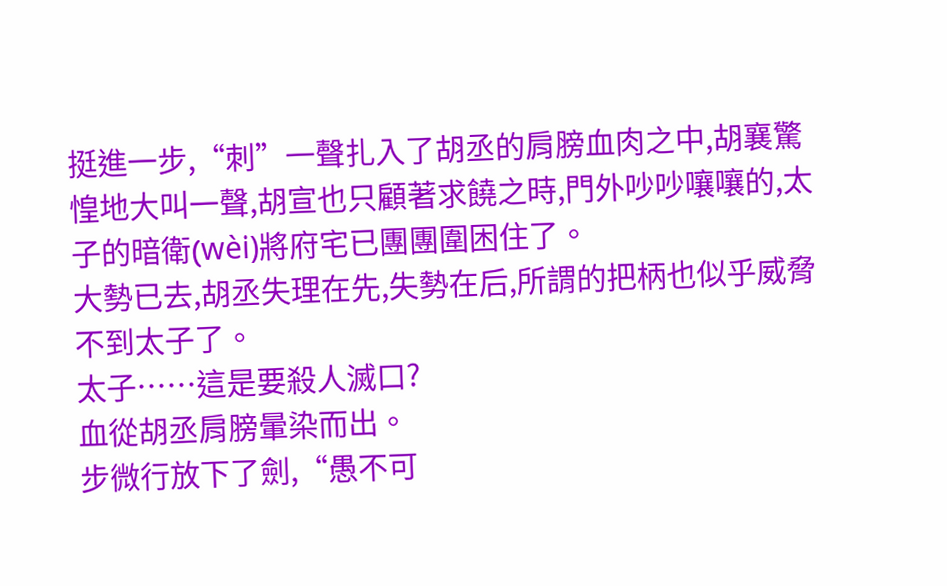挺進一步,“刺”一聲扎入了胡丞的肩膀血肉之中,胡襄驚惶地大叫一聲,胡宣也只顧著求饒之時,門外吵吵嚷嚷的,太子的暗衛(wèi)將府宅已團團圍困住了。
大勢已去,胡丞失理在先,失勢在后,所謂的把柄也似乎威脅不到太子了。
太子……這是要殺人滅口?
血從胡丞肩膀暈染而出。
步微行放下了劍,“愚不可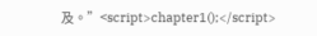及。”<script>chapter1();</script>